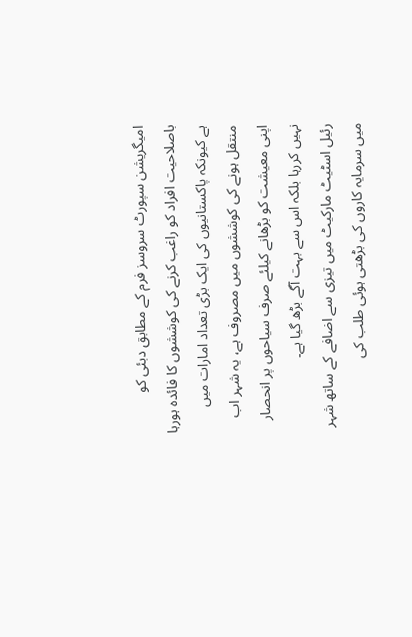امیگریشن سپورٹ سروسز فرم کے مطابق دبئی کو باصلاحیت افراد کو راغب کرنے کی کوششوں کا فائدہ ہورہا ہے کیونکہ پاکستانیوں کی ایک بڑی تعداد امارات میں منتقل ہونے کی کوششوں میں مصروف ہے، یہ شہر اب اپنی معیشت کو بڑھانے کیلئے صرف سیاحوں پر انحصار نہیں کررہا بلکہ اس سے بہت آگے بڑھ گیا ہے۔
رئیل اسٹیٹ مارکیٹ میں تیزی سے اضافے کے ساتھ شہر میں سرمایہ کاروں کی بڑھتی ہوئی طلب کی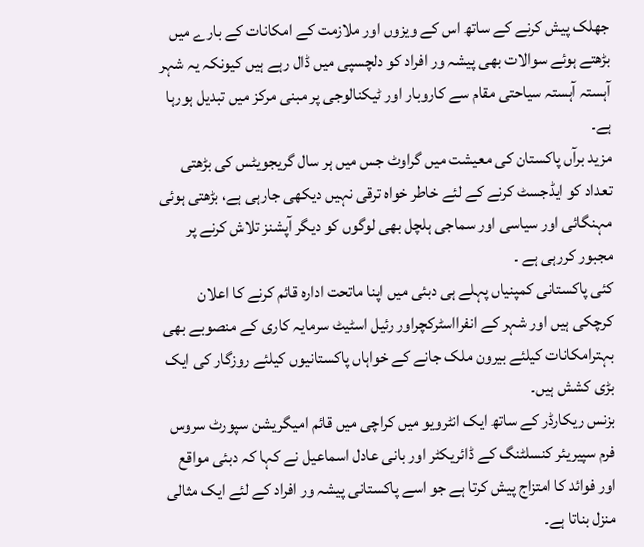جھلک پیش کرنے کے ساتھ اس کے ویزوں اور ملازمت کے امکانات کے بارے میں بڑھتے ہوئے سوالات بھی پیشہ ور افراد کو دلچسپی میں ڈال رہے ہیں کیونکہ یہ شہر آہستہ آہستہ سیاحتی مقام سے کاروبار اور ٹیکنالوجی پر مبنی مرکز میں تبدیل ہورہا ہے۔
مزید برآں پاکستان کی معیشت میں گراوٹ جس میں ہر سال گریجویٹس کی بڑھتی تعداد کو ایڈجسٹ کرنے کے لئے خاطر خواہ ترقی نہیں دیکھی جارہی ہے، بڑھتی ہوئی مہنگائی اور سیاسی اور سماجی ہلچل بھی لوگوں کو دیگر آپشنز تلاش کرنے پر مجبور کررہی ہے ۔
کئی پاکستانی کمپنیاں پہلے ہی دبئی میں اپنا ماتحت ادارہ قائم کرنے کا اعلان کرچکی ہیں اور شہر کے انفرااسٹرکچراور رئیل اسٹیٹ سرمایہ کاری کے منصوبے بھی بہترامکانات کیلئے بیرون ملک جانے کے خواہاں پاکستانیوں کیلئے روزگار کی ایک بڑی کشش ہیں۔
بزنس ریکارڈر کے ساتھ ایک انٹرویو میں کراچی میں قائم امیگریشن سپورٹ سروس فرم سپیریئر کنسلٹنگ کے ڈائریکٹر اور بانی عادل اسماعیل نے کہا کہ دبئی مواقع اور فوائد کا امتزاج پیش کرتا ہے جو اسے پاکستانی پیشہ ور افراد کے لئے ایک مثالی منزل بناتا ہے۔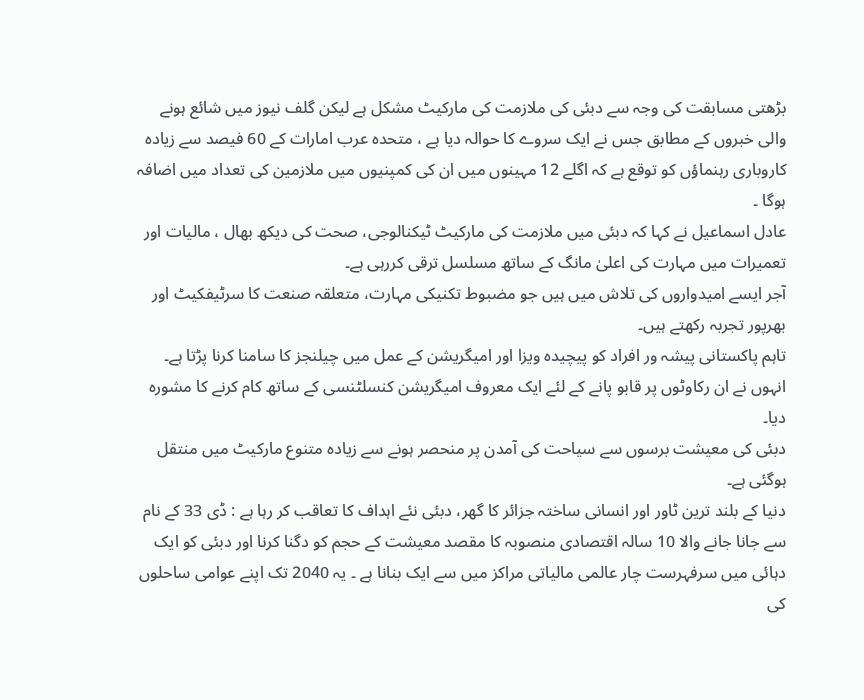بڑھتی مسابقت کی وجہ سے دبئی کی ملازمت کی مارکیٹ مشکل ہے لیکن گلف نیوز میں شائع ہونے والی خبروں کے مطابق جس نے ایک سروے کا حوالہ دیا ہے ، متحدہ عرب امارات کے 60 فیصد سے زیادہ کاروباری رہنماؤں کو توقع ہے کہ اگلے 12 مہینوں میں ان کی کمپنیوں میں ملازمین کی تعداد میں اضافہ ہوگا ۔
عادل اسماعیل نے کہا کہ دبئی میں ملازمت کی مارکیٹ ٹیکنالوجی، صحت کی دیکھ بھال ، مالیات اور تعمیرات میں مہارت کی اعلیٰ مانگ کے ساتھ مسلسل ترقی کررہی ہے۔
آجر ایسے امیدواروں کی تلاش میں ہیں جو مضبوط تکنیکی مہارت، متعلقہ صنعت کا سرٹیفکیٹ اور بھرپور تجربہ رکھتے ہیں۔
تاہم پاکستانی پیشہ ور افراد کو پیچیدہ ویزا اور امیگریشن کے عمل میں چیلنجز کا سامنا کرنا پڑتا ہے۔
انہوں نے ان رکاوٹوں پر قابو پانے کے لئے ایک معروف امیگریشن کنسلٹنسی کے ساتھ کام کرنے کا مشورہ دیا۔
دبئی کی معیشت برسوں سے سیاحت کی آمدن پر منحصر ہونے سے زیادہ متنوع مارکیٹ میں منتقل ہوگئی ہے۔
دنیا کے بلند ترین ٹاور اور انسانی ساختہ جزائر کا گھر، دبئی نئے اہداف کا تعاقب کر رہا ہے : ڈی 33 کے نام سے جانا جانے والا 10 سالہ اقتصادی منصوبہ کا مقصد معیشت کے حجم کو دگنا کرنا اور دبئی کو ایک دہائی میں سرفہرست چار عالمی مالیاتی مراکز میں سے ایک بنانا ہے ۔ یہ 2040 تک اپنے عوامی ساحلوں کی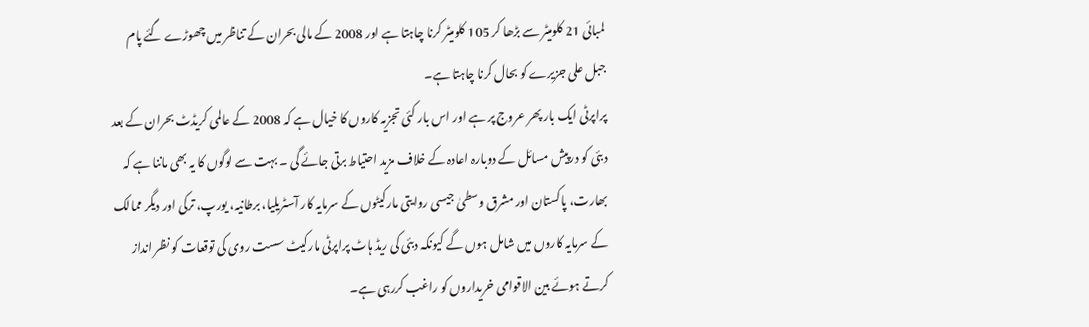لمبائی 21 کلومیٹر سے بڑھا کر 105 کلومیٹر کرنا چاہتا ہے اور 2008 کے مالی بحران کے تناظر میں چھوڑے گئے پام جبل علی جزیرے کو بحال کرنا چاہتا ہے۔
پراپرٹی ایک بار پھر عروج پر ہے اور اس بار کئی تجزیہ کاروں کا خیال ہے کہ 2008 کے عالمی کریڈٹ بحران کے بعد دبئی کو درپیش مسائل کے دوبارہ اعادہ کے خلاف مزید احتیاط برتی جائے گی ۔ بہت سے لوگوں کا یہ بھی ماننا ہے کہ بھارت، پاکستان اور مشرق وسطیٰ جیسی روایتی مارکیٹوں کے سرمایہ کار آسٹریلیا، برطانیہ، یورپ، ترکی اور دیگر ممالک کے سرمایہ کاروں میں شامل ہوں گے کیونکہ دبئی کی ریڈ ہاٹ پراپرٹی مارکیٹ سست روی کی توقعات کو نظر انداز کرتے ہوئے بین الاقوامی خریداروں کو راغب کررہی ہے۔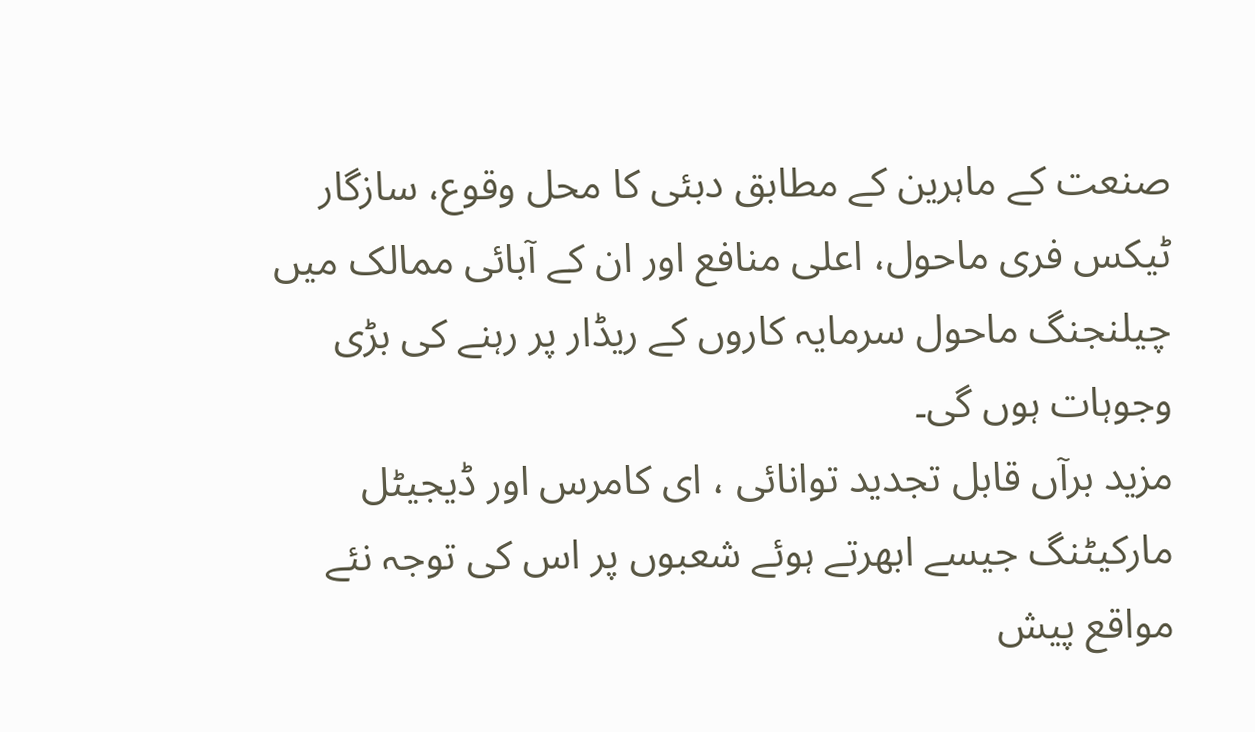صنعت کے ماہرین کے مطابق دبئی کا محل وقوع، سازگار ٹیکس فری ماحول، اعلی منافع اور ان کے آبائی ممالک میں چیلنجنگ ماحول سرمایہ کاروں کے ریڈار پر رہنے کی بڑی وجوہات ہوں گی۔
مزید برآں قابل تجدید توانائی ، ای کامرس اور ڈیجیٹل مارکیٹنگ جیسے ابھرتے ہوئے شعبوں پر اس کی توجہ نئے مواقع پیش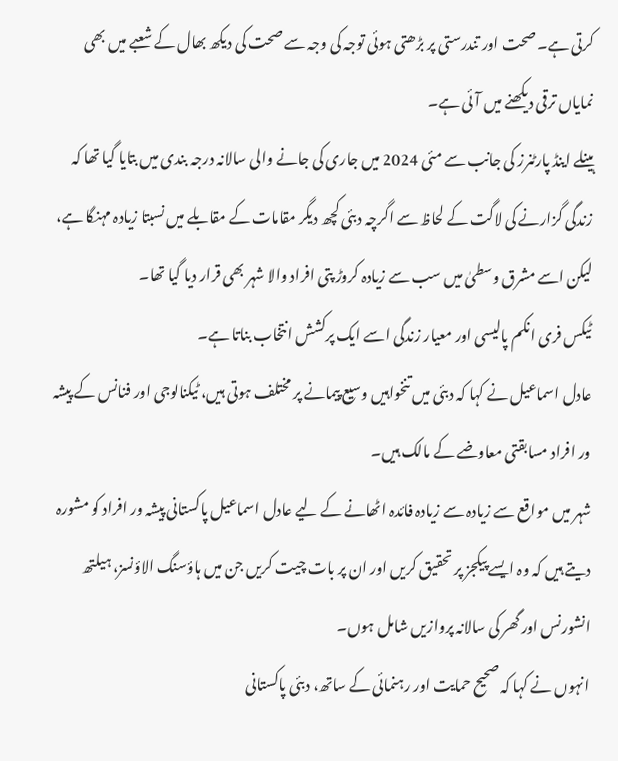کرتی ہے۔ صحت اور تندرستی پر بڑھتی ہوئی توجہ کی وجہ سے صحت کی دیکھ بھال کے شعبے میں بھی نمایاں ترقی دیکھنے میں آئی ہے۔
ہینلے اینڈ پارٹنرز کی جانب سے مئی 2024 میں جاری کی جانے والی سالانہ درجہ بندی میں بتایا گیا تھا کہ زندگی گزارنے کی لاگت کے لحاظ سے اگرچہ دبئی کچھ دیگر مقامات کے مقابلے میں نسبتا زیادہ مہنگا ہے، لیکن اسے مشرق وسطیٰ میں سب سے زیادہ کروڑ پتی افراد والا شہر بھی قرار دیا گیا تھا۔
ٹیکس فری انکم پالیسی اور معیار زندگی اسے ایک پرکشش انتخاب بناتا ہے۔
عادل اسماعیل نے کہا کہ دبئی میں تنخواہیں وسیع پیمانے پر مختلف ہوتی ہیں، ٹیکنالوجی اور فنانس کے پیشہ ور افراد مسابقتی معاوضے کے مالک ہیں۔
شہر میں مواقع سے زیادہ سے زیادہ فائدہ اٹھانے کے لیے عادل اسماعیل پاکستانی پیشہ ور افراد کو مشورہ دیتے ہیں کہ وہ ایسے پیکجز پر تحقیق کریں اور ان پر بات چیت کریں جن میں ہاؤسنگ الاؤنسز، ہیلتھ انشورنس اور گھر کی سالانہ پروازیں شامل ہوں۔
انہوں نے کہا کہ صحیح حمایت اور رہنمائی کے ساتھ، دبئی پاکستانی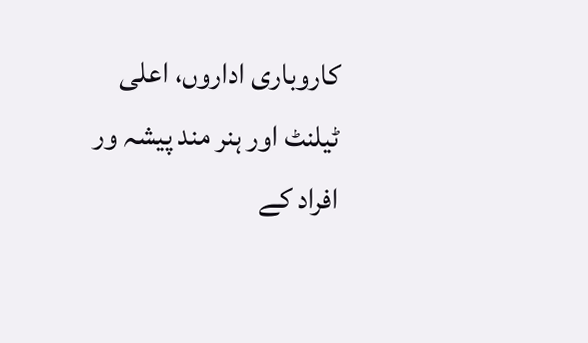کاروباری اداروں، اعلی ٹیلنٹ اور ہنر مند پیشہ ور افراد کے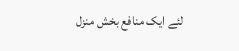لئے ایک منافع بخش منزل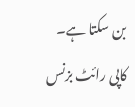بن سکتا ہے۔
کاپی رائٹ بزنس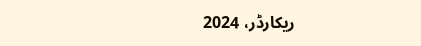ریکارڈر، 2024